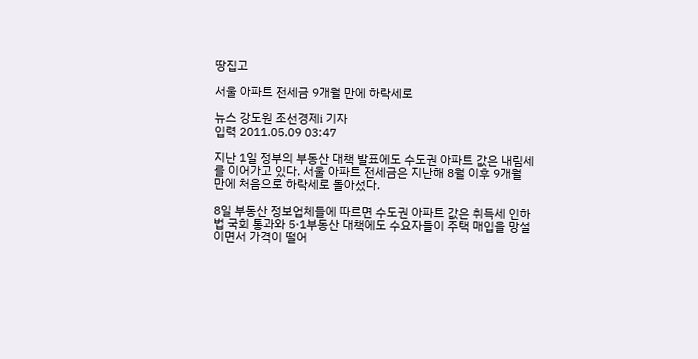땅집고

서울 아파트 전세금 9개월 만에 하락세로

뉴스 강도원 조선경제i 기자
입력 2011.05.09 03:47

지난 1일 정부의 부동산 대책 발표에도 수도권 아파트 값은 내림세를 이어가고 있다. 서울 아파트 전세금은 지난해 8월 이후 9개월 만에 처음으로 하락세로 돌아섰다.

8일 부동산 정보업체들에 따르면 수도권 아파트 값은 취득세 인하법 국회 통과와 5·1부동산 대책에도 수요자들이 주택 매입을 망설이면서 가격이 떨어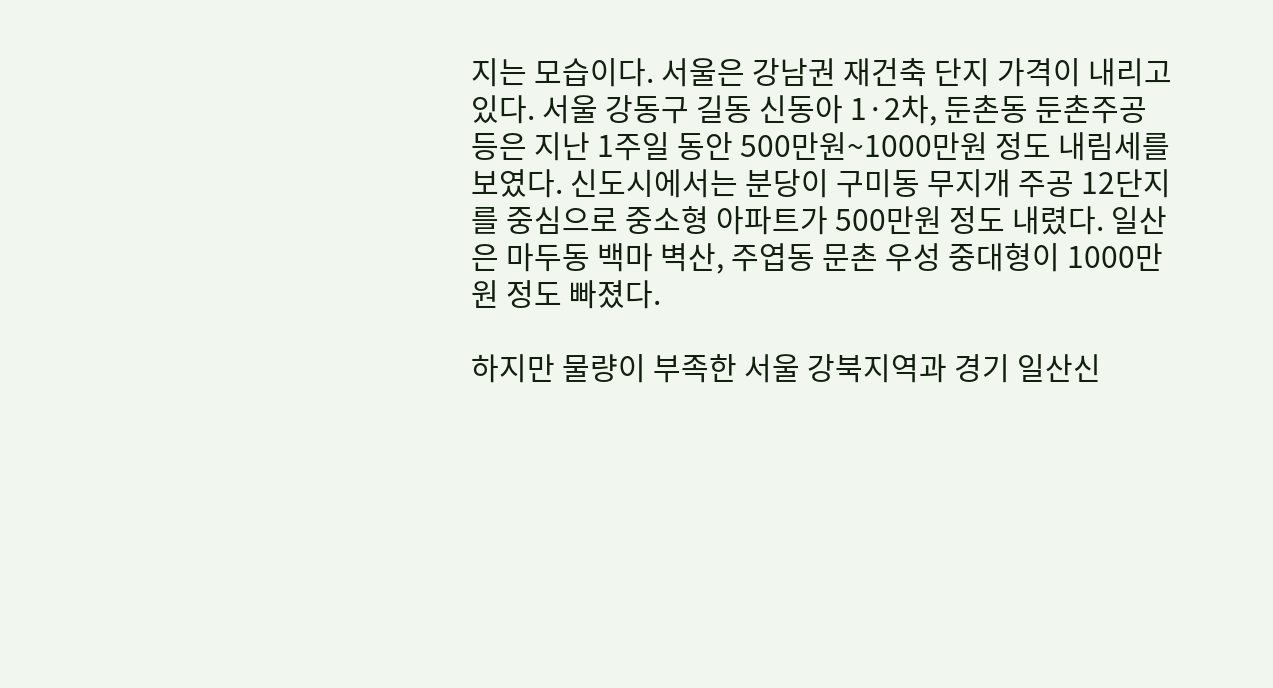지는 모습이다. 서울은 강남권 재건축 단지 가격이 내리고 있다. 서울 강동구 길동 신동아 1·2차, 둔촌동 둔촌주공 등은 지난 1주일 동안 500만원~1000만원 정도 내림세를 보였다. 신도시에서는 분당이 구미동 무지개 주공 12단지를 중심으로 중소형 아파트가 500만원 정도 내렸다. 일산은 마두동 백마 벽산, 주엽동 문촌 우성 중대형이 1000만원 정도 빠졌다.

하지만 물량이 부족한 서울 강북지역과 경기 일산신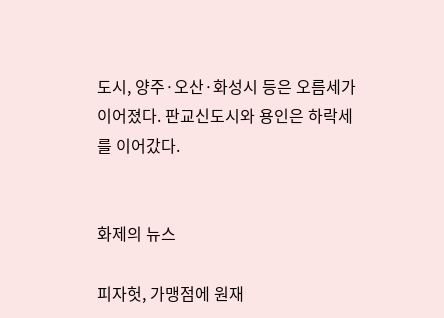도시, 양주·오산·화성시 등은 오름세가 이어졌다. 판교신도시와 용인은 하락세를 이어갔다.


화제의 뉴스

피자헛, 가맹점에 원재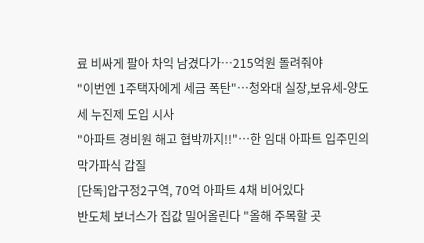료 비싸게 팔아 차익 남겼다가…215억원 돌려줘야
"이번엔 1주택자에게 세금 폭탄"…청와대 실장,보유세-양도세 누진제 도입 시사
"아파트 경비원 해고 협박까지!!"…한 임대 아파트 입주민의 막가파식 갑질
[단독]압구정2구역, 70억 아파트 4채 비어있다
반도체 보너스가 집값 밀어올린다 "올해 주목할 곳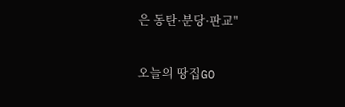은 동탄·분당·판교"

오늘의 땅집GO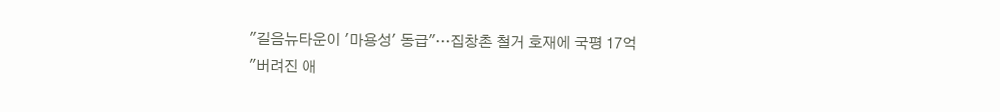"길음뉴타운이 '마용성' 동급"…집창촌 철거 호재에 국평 17억
"버려진 애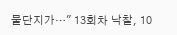물단지가…" 13회차 낙찰, 10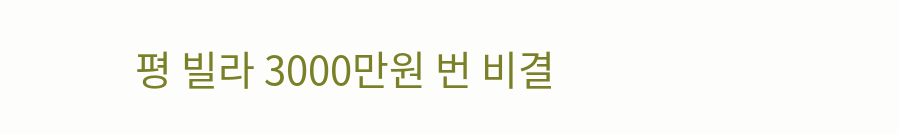평 빌라 3000만원 번 비결